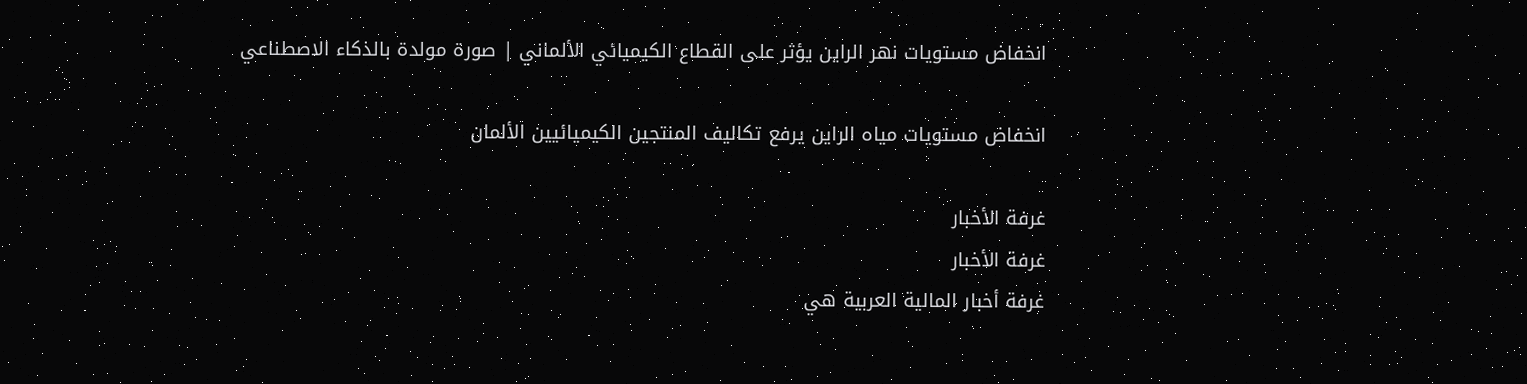انخفاض مستويات نهر الراين يؤثر على القطاع الكيميائي الألماني | صورة مولدة بالذكاء الاصطناعي

انخفاض مستويات مياه الراين يرفع تكاليف المنتجين الكيميائيين الألمان

غرفة الأخبار
غرفة الأخبار
غرفة أخبار المالية العربية هي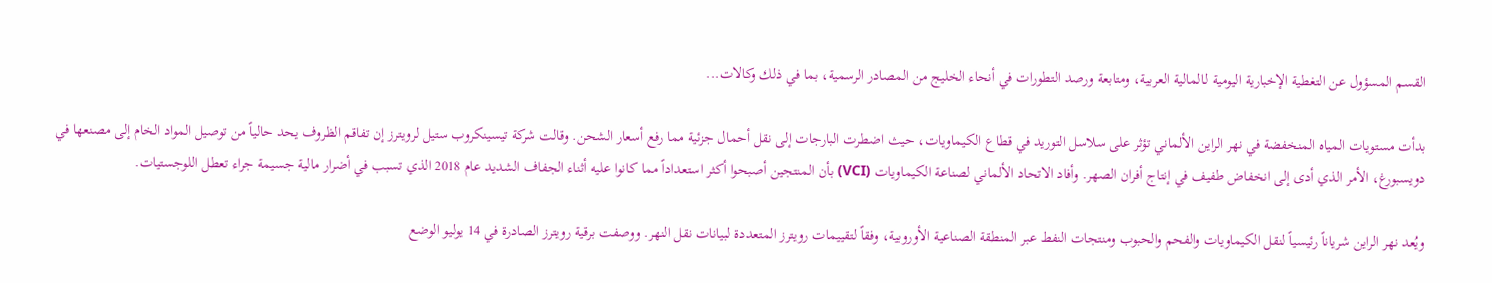القسم المسؤول عن التغطية الإخبارية اليومية لـالمالية العربية، ومتابعة ورصد التطورات في أنحاء الخليج من المصادر الرسمية، بما في ذلك وكالات...

بدأت مستويات المياه المنخفضة في نهر الراين الألماني تؤثر على سلاسل التوريد في قطاع الكيماويات، حيث اضطرت البارجات إلى نقل أحمال جزئية مما رفع أسعار الشحن. وقالت شركة تيسينكروب ستيل لرويترز إن تفاقم الظروف يحد حالياً من توصيل المواد الخام إلى مصنعها في دويسبورغ، الأمر الذي أدى إلى انخفاض طفيف في إنتاج أفران الصهر. وأفاد الاتحاد الألماني لصناعة الكيماويات (VCI) بأن المنتجين أصبحوا أكثر استعداداً مما كانوا عليه أثناء الجفاف الشديد عام 2018 الذي تسبب في أضرار مالية جسيمة جراء تعطل اللوجستيات.

ويُعد نهر الراين شرياناً رئيسياً لنقل الكيماويات والفحم والحبوب ومنتجات النفط عبر المنطقة الصناعية الأوروبية، وفقاً لتقييمات رويترز المتعددة لبيانات نقل النهر. ووصفت برقية رويترز الصادرة في 14 يوليو الوضع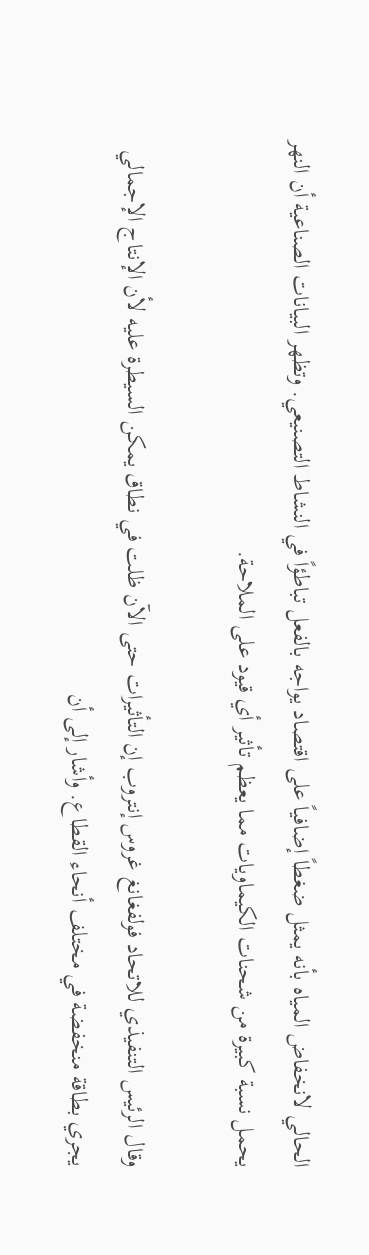الحالي لانخفاض المياه بأنه يمثل ضغطاً إضافياً على اقتصاد يواجه بالفعل تباطؤاً في النشاط التصنيعي. وتظهر البيانات الصناعية أن النهر يحمل نسبة كبيرة من شحنات الكيماويات مما يعظم تأثير أي قيود على الملاحة.

وقال الرئيس التنفيذي للاتحاد فولفغانغ غروس إنتروب إن التأثيرات حتى الآن ظلت في نطاق يمكن السيطرة عليه لأن الإنتاج الإجمالي يجري بطاقة منخفضة في مختلف أنحاء القطاع. وأشار إلى أن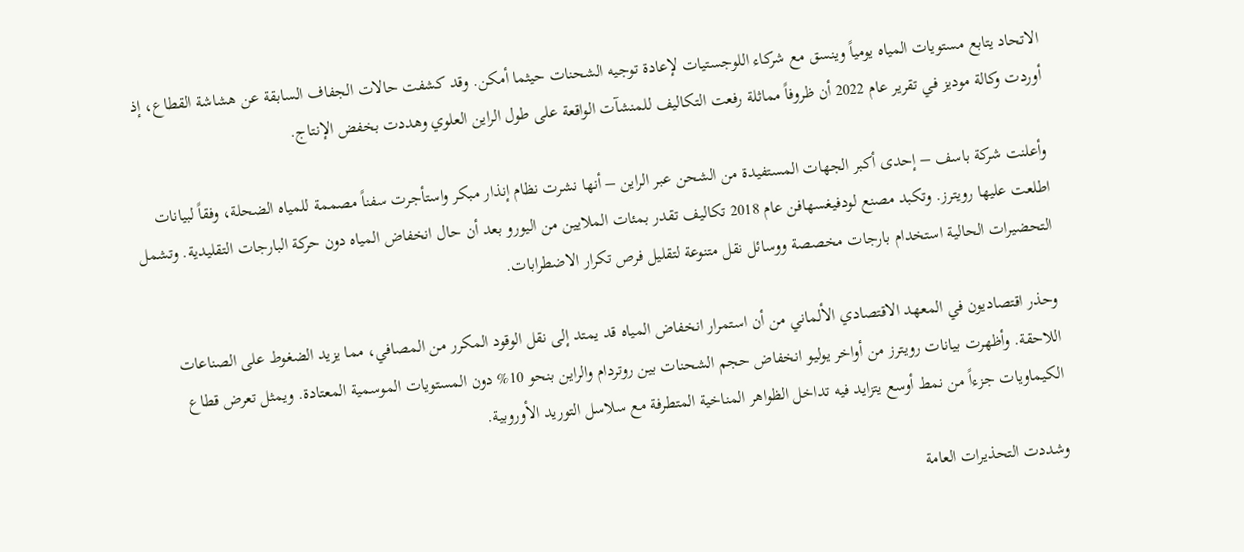الاتحاد يتابع مستويات المياه يومياً وينسق مع شركاء اللوجستيات لإعادة توجيه الشحنات حيثما أمكن. وقد كشفت حالات الجفاف السابقة عن هشاشة القطاع، إذ أوردت وكالة موديز في تقرير عام 2022 أن ظروفاً مماثلة رفعت التكاليف للمنشآت الواقعة على طول الراين العلوي وهددت بخفض الإنتاج.

وأعلنت شركة باسف – إحدى أكبر الجهات المستفيدة من الشحن عبر الراين – أنها نشرت نظام إنذار مبكر واستأجرت سفناً مصممة للمياه الضحلة، وفقاً لبيانات اطلعت عليها رويترز. وتكبد مصنع لودفيغسهافن عام 2018 تكاليف تقدر بمئات الملايين من اليورو بعد أن حال انخفاض المياه دون حركة البارجات التقليدية. وتشمل التحضيرات الحالية استخدام بارجات مخصصة ووسائل نقل متنوعة لتقليل فرص تكرار الاضطرابات.

وحذر اقتصاديون في المعهد الاقتصادي الألماني من أن استمرار انخفاض المياه قد يمتد إلى نقل الوقود المكرر من المصافي، مما يزيد الضغوط على الصناعات اللاحقة. وأظهرت بيانات رويترز من أواخر يوليو انخفاض حجم الشحنات بين روتردام والراين بنحو 10% دون المستويات الموسمية المعتادة. ويمثل تعرض قطاع الكيماويات جزءاً من نمط أوسع يتزايد فيه تداخل الظواهر المناخية المتطرفة مع سلاسل التوريد الأوروبية.

وشددت التحذيرات العامة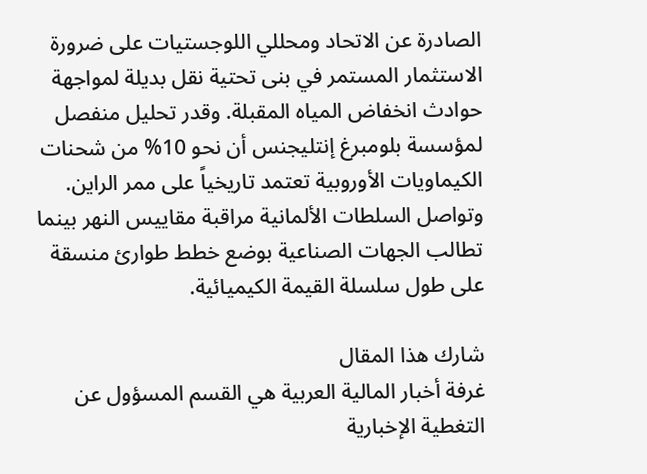الصادرة عن الاتحاد ومحللي اللوجستيات على ضرورة الاستثمار المستمر في بنى تحتية نقل بديلة لمواجهة حوادث انخفاض المياه المقبلة. وقدر تحليل منفصل لمؤسسة بلومبرغ إنتليجنس أن نحو 10% من شحنات الكيماويات الأوروبية تعتمد تاريخياً على ممر الراين. وتواصل السلطات الألمانية مراقبة مقاييس النهر بينما تطالب الجهات الصناعية بوضع خطط طوارئ منسقة على طول سلسلة القيمة الكيميائية.

شارك هذا المقال
غرفة أخبار المالية العربية هي القسم المسؤول عن التغطية الإخبارية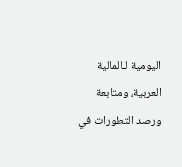اليومية لـالمالية العربية، ومتابعة ورصد التطورات في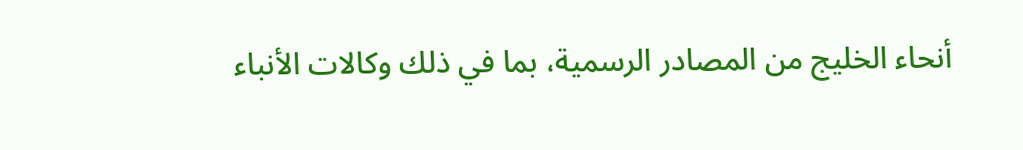أنحاء الخليج من المصادر الرسمية، بما في ذلك وكالات الأنباء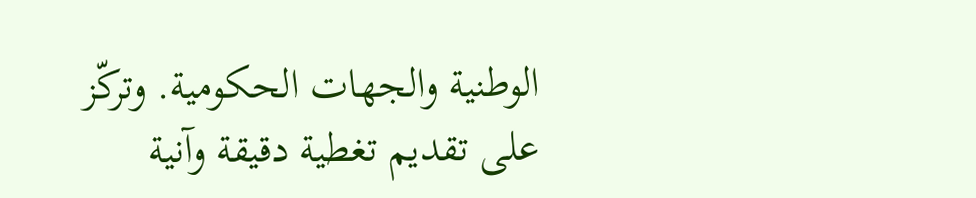الوطنية والجهات الحكومية. وتركّز على تقديم تغطية دقيقة وآنية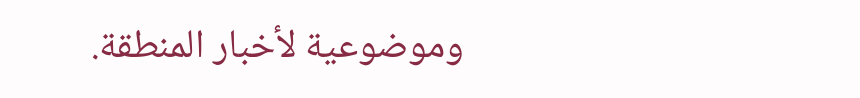وموضوعية لأخبار المنطقة.